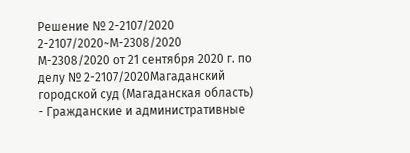Решение № 2-2107/2020 2-2107/2020~М-2308/2020 М-2308/2020 от 21 сентября 2020 г. по делу № 2-2107/2020Магаданский городской суд (Магаданская область) - Гражданские и административные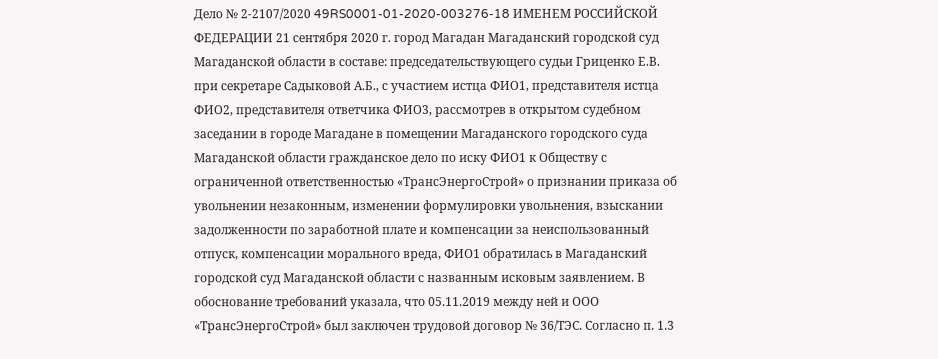Дело № 2-2107/2020 49RS0001-01-2020-003276-18 ИМЕНЕМ РОССИЙСКОЙ ФЕДЕРАЦИИ 21 сентября 2020 г. город Магадан Магаданский городской суд Магаданской области в составе: председательствующего судьи Гриценко Е.В. при секретаре Садыковой А.Б., с участием истца ФИО1, представителя истца ФИО2, представителя ответчика ФИО3, рассмотрев в открытом судебном заседании в городе Магадане в помещении Магаданского городского суда Магаданской области гражданское дело по иску ФИО1 к Обществу с ограниченной ответственностью «ТрансЭнергоСтрой» о признании приказа об увольнении незаконным, изменении формулировки увольнения, взыскании задолженности по заработной плате и компенсации за неиспользованный отпуск, компенсации морального вреда, ФИО1 обратилась в Магаданский городской суд Магаданской области с названным исковым заявлением. В обоснование требований указала, что 05.11.2019 между ней и ООО «ТрансЭнергоСтрой» был заключен трудовой договор № 36/ТЭС. Согласно п. 1.3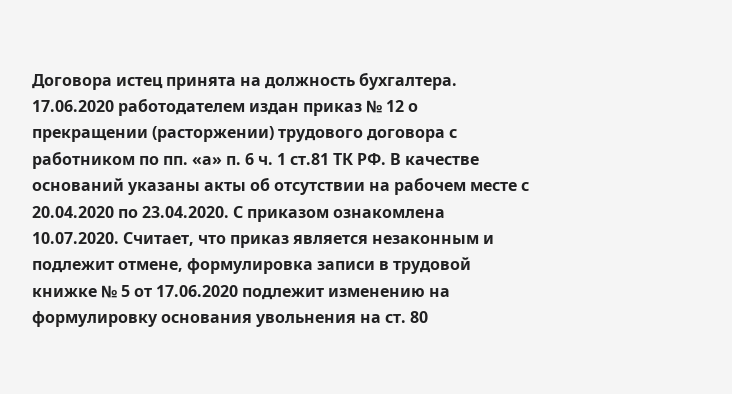Договора истец принята на должность бухгалтера. 17.06.2020 работодателем издан приказ № 12 о прекращении (расторжении) трудового договора с работником по пп. «а» п. 6 ч. 1 ст.81 ТК РФ. В качестве оснований указаны акты об отсутствии на рабочем месте с 20.04.2020 по 23.04.2020. С приказом ознакомлена 10.07.2020. Считает, что приказ является незаконным и подлежит отмене, формулировка записи в трудовой книжке № 5 от 17.06.2020 подлежит изменению на формулировку основания увольнения на ст. 80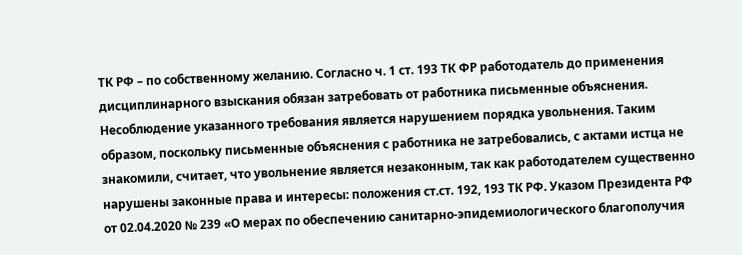ТК РФ – по собственному желанию. Согласно ч. 1 ст. 193 ТК ФР работодатель до применения дисциплинарного взыскания обязан затребовать от работника письменные объяснения. Несоблюдение указанного требования является нарушением порядка увольнения. Таким образом, поскольку письменные объяснения с работника не затребовались, с актами истца не знакомили, считает, что увольнение является незаконным, так как работодателем существенно нарушены законные права и интересы: положения ст.ст. 192, 193 ТК РФ. Указом Президента РФ от 02.04.2020 № 239 «О мерах по обеспечению санитарно-эпидемиологического благополучия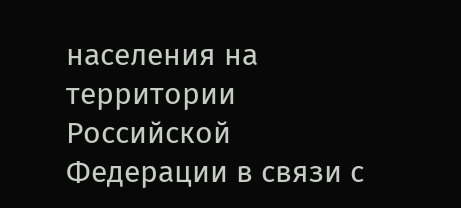населения на территории Российской Федерации в связи с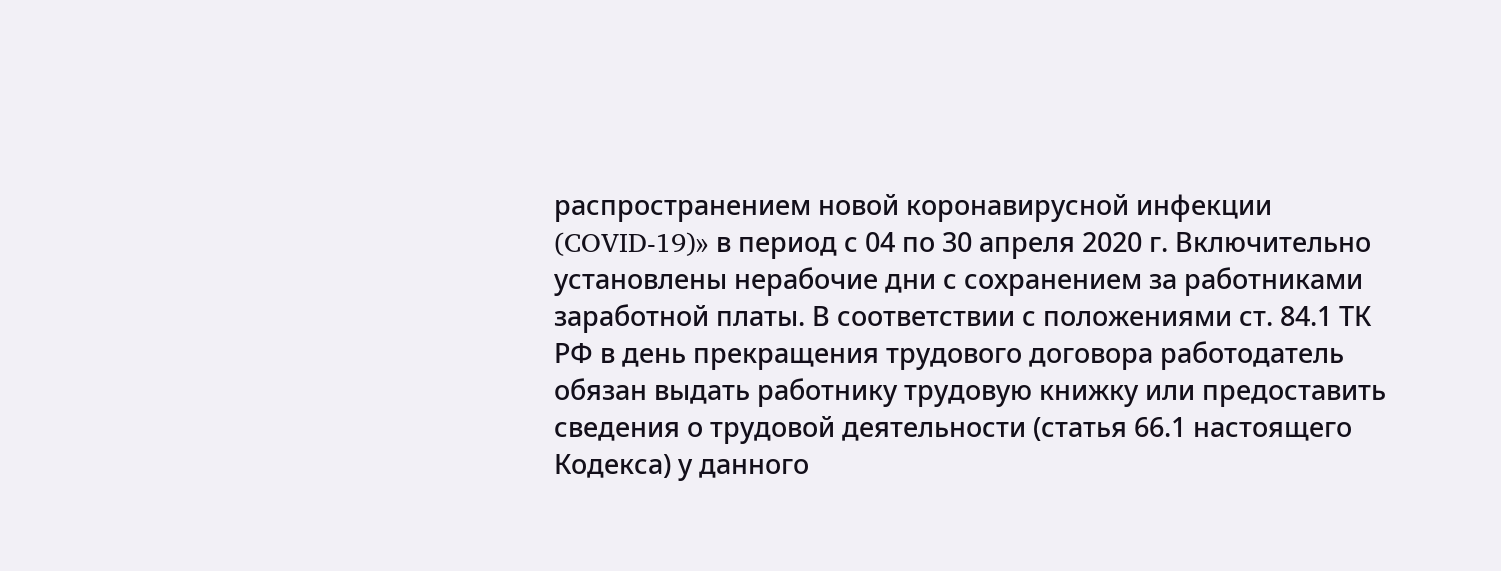распространением новой коронавирусной инфекции (COVID-19)» в период с 04 по 30 апреля 2020 г. Включительно установлены нерабочие дни с сохранением за работниками заработной платы. В соответствии с положениями ст. 84.1 ТК РФ в день прекращения трудового договора работодатель обязан выдать работнику трудовую книжку или предоставить сведения о трудовой деятельности (статья 66.1 настоящего Кодекса) у данного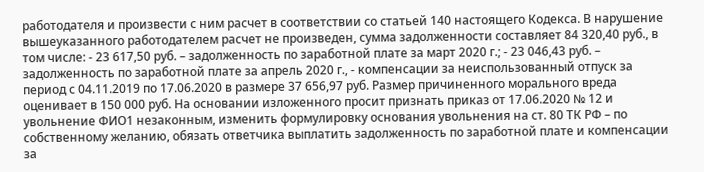работодателя и произвести с ним расчет в соответствии со статьей 140 настоящего Кодекса. В нарушение вышеуказанного работодателем расчет не произведен, сумма задолженности составляет 84 320,40 руб., в том числе: - 23 617,50 руб. – задолженность по заработной плате за март 2020 г.; - 23 046,43 руб. – задолженность по заработной плате за апрель 2020 г., - компенсации за неиспользованный отпуск за период с 04.11.2019 по 17.06.2020 в размере 37 656,97 руб. Размер причиненного морального вреда оценивает в 150 000 руб. На основании изложенного просит признать приказ от 17.06.2020 № 12 и увольнение ФИО1 незаконным, изменить формулировку основания увольнения на ст. 80 ТК РФ – по собственному желанию, обязать ответчика выплатить задолженность по заработной плате и компенсации за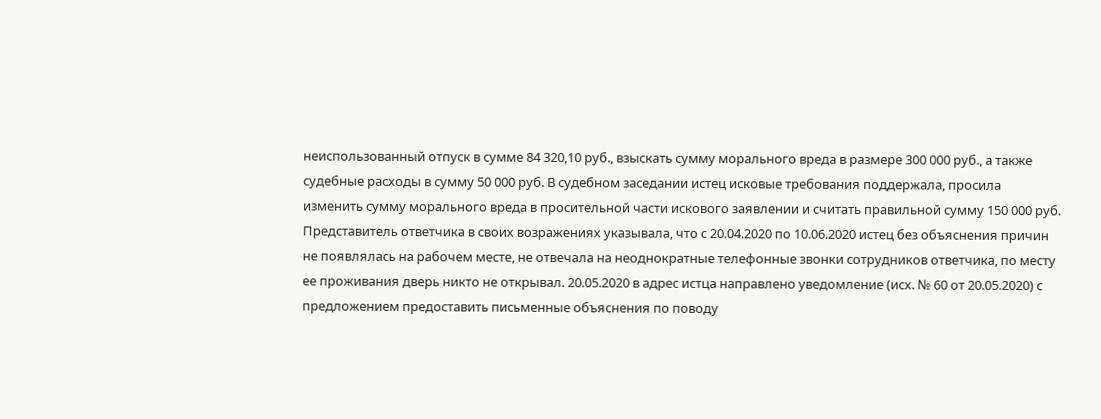неиспользованный отпуск в сумме 84 320,10 руб., взыскать сумму морального вреда в размере 300 000 руб., а также судебные расходы в сумму 50 000 руб. В судебном заседании истец исковые требования поддержала, просила изменить сумму морального вреда в просительной части искового заявлении и считать правильной сумму 150 000 руб. Представитель ответчика в своих возражениях указывала, что с 20.04.2020 по 10.06.2020 истец без объяснения причин не появлялась на рабочем месте, не отвечала на неоднократные телефонные звонки сотрудников ответчика, по месту ее проживания дверь никто не открывал. 20.05.2020 в адрес истца направлено уведомление (исх. № 60 от 20.05.2020) с предложением предоставить письменные объяснения по поводу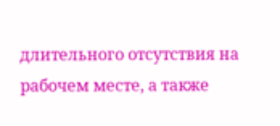длительного отсутствия на рабочем месте, а также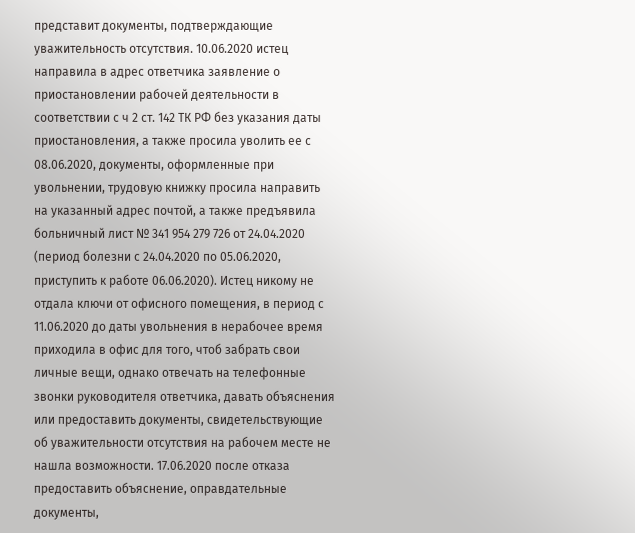представит документы, подтверждающие уважительность отсутствия. 10.06.2020 истец направила в адрес ответчика заявление о приостановлении рабочей деятельности в соответствии с ч 2 ст. 142 ТК РФ без указания даты приостановления, а также просила уволить ее с 08.06.2020, документы, оформленные при увольнении, трудовую книжку просила направить на указанный адрес почтой, а также предъявила больничный лист № 341 954 279 726 от 24.04.2020 (период болезни с 24.04.2020 по 05.06.2020, приступить к работе 06.06.2020). Истец никому не отдала ключи от офисного помещения, в период с 11.06.2020 до даты увольнения в нерабочее время приходила в офис для того, чтоб забрать свои личные вещи, однако отвечать на телефонные звонки руководителя ответчика, давать объяснения или предоставить документы, свидетельствующие об уважительности отсутствия на рабочем месте не нашла возможности. 17.06.2020 после отказа предоставить объяснение, оправдательные документы,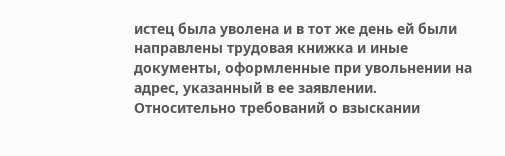истец была уволена и в тот же день ей были направлены трудовая книжка и иные документы, оформленные при увольнении на адрес, указанный в ее заявлении. Относительно требований о взыскании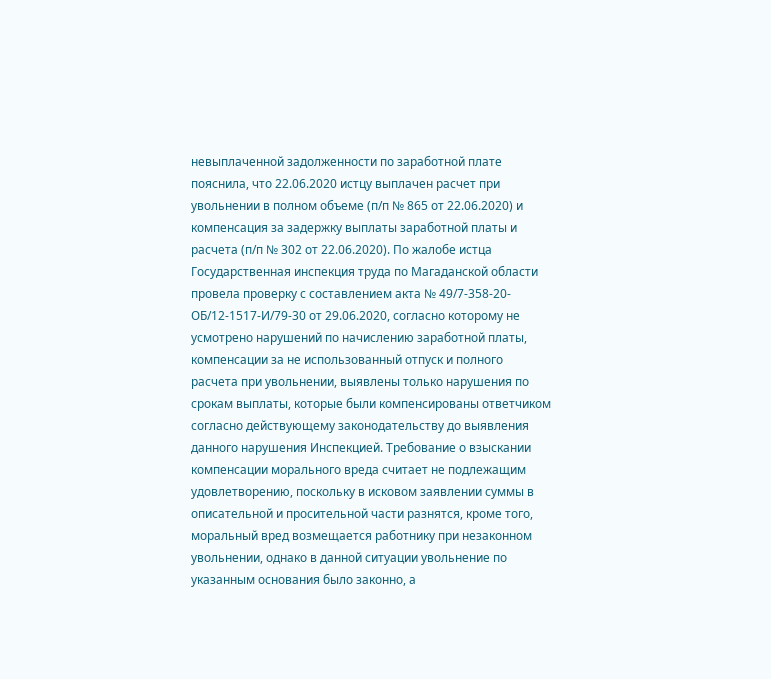невыплаченной задолженности по заработной плате пояснила, что 22.06.2020 истцу выплачен расчет при увольнении в полном объеме (п/п № 865 от 22.06.2020) и компенсация за задержку выплаты заработной платы и расчета (п/п № 302 от 22.06.2020). По жалобе истца Государственная инспекция труда по Магаданской области провела проверку с составлением акта № 49/7-358-20-ОБ/12-1517-И/79-30 от 29.06.2020, согласно которому не усмотрено нарушений по начислению заработной платы, компенсации за не использованный отпуск и полного расчета при увольнении, выявлены только нарушения по срокам выплаты, которые были компенсированы ответчиком согласно действующему законодательству до выявления данного нарушения Инспекцией. Требование о взыскании компенсации морального вреда считает не подлежащим удовлетворению, поскольку в исковом заявлении суммы в описательной и просительной части разнятся, кроме того, моральный вред возмещается работнику при незаконном увольнении, однако в данной ситуации увольнение по указанным основания было законно, а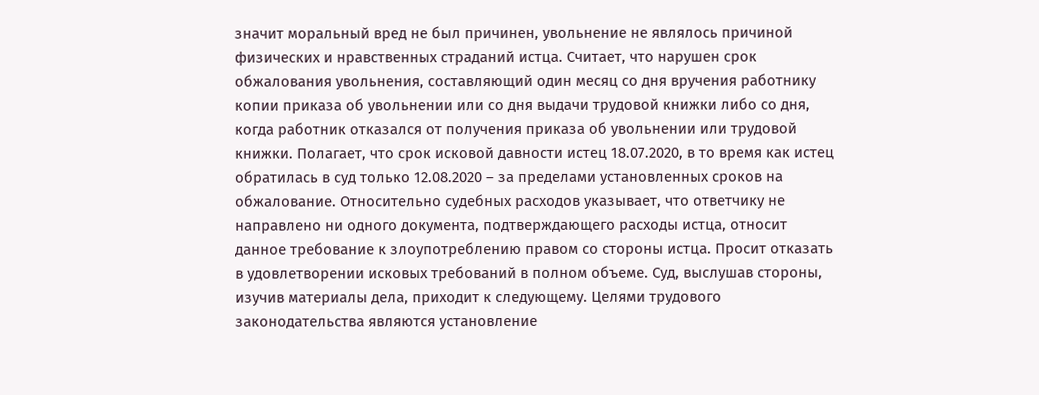значит моральный вред не был причинен, увольнение не являлось причиной физических и нравственных страданий истца. Считает, что нарушен срок обжалования увольнения, составляющий один месяц со дня вручения работнику копии приказа об увольнении или со дня выдачи трудовой книжки либо со дня, когда работник отказался от получения приказа об увольнении или трудовой книжки. Полагает, что срок исковой давности истец 18.07.2020, в то время как истец обратилась в суд только 12.08.2020 – за пределами установленных сроков на обжалование. Относительно судебных расходов указывает, что ответчику не направлено ни одного документа, подтверждающего расходы истца, относит данное требование к злоупотреблению правом со стороны истца. Просит отказать в удовлетворении исковых требований в полном объеме. Суд, выслушав стороны, изучив материалы дела, приходит к следующему. Целями трудового законодательства являются установление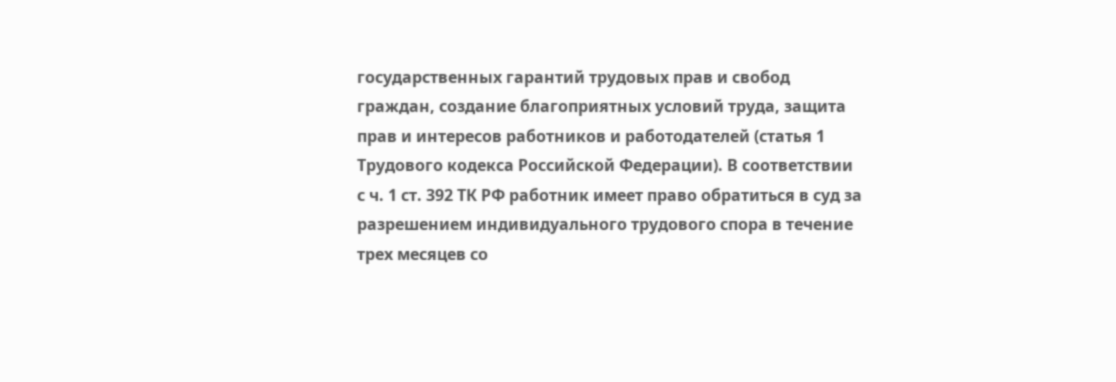государственных гарантий трудовых прав и свобод граждан, создание благоприятных условий труда, защита прав и интересов работников и работодателей (статья 1 Трудового кодекса Российской Федерации). В соответствии с ч. 1 ст. 392 ТК РФ работник имеет право обратиться в суд за разрешением индивидуального трудового спора в течение трех месяцев со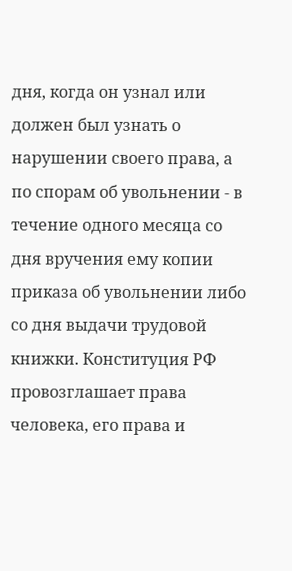дня, когда он узнал или должен был узнать о нарушении своего права, а по спорам об увольнении - в течение одного месяца со дня вручения ему копии приказа об увольнении либо со дня выдачи трудовой книжки. Конституция РФ провозглашает права человека, его права и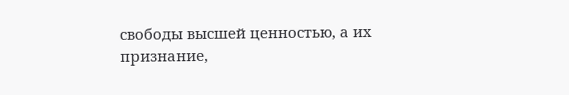свободы высшей ценностью, а их признание,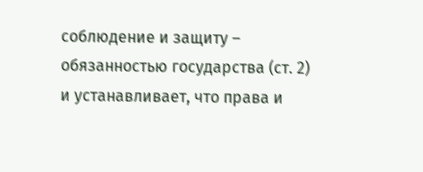соблюдение и защиту – обязанностью государства (ст. 2) и устанавливает, что права и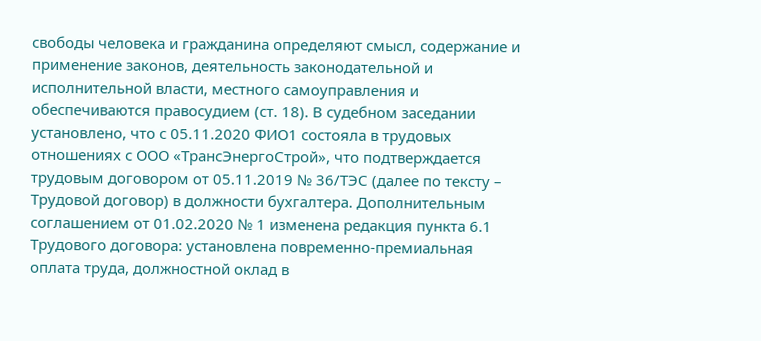свободы человека и гражданина определяют смысл, содержание и применение законов, деятельность законодательной и исполнительной власти, местного самоуправления и обеспечиваются правосудием (ст. 18). В судебном заседании установлено, что с 05.11.2020 ФИО1 состояла в трудовых отношениях с ООО «ТрансЭнергоСтрой», что подтверждается трудовым договором от 05.11.2019 № 36/ТЭС (далее по тексту – Трудовой договор) в должности бухгалтера. Дополнительным соглашением от 01.02.2020 № 1 изменена редакция пункта 6.1 Трудового договора: установлена повременно-премиальная оплата труда, должностной оклад в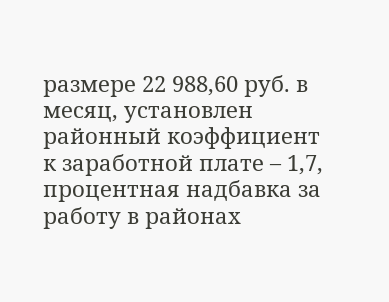размере 22 988,60 руб. в месяц, установлен районный коэффициент к заработной плате – 1,7, процентная надбавка за работу в районах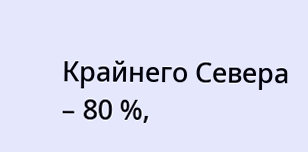Крайнего Севера – 80 %,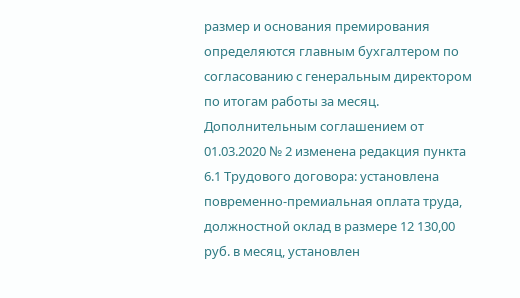размер и основания премирования определяются главным бухгалтером по согласованию с генеральным директором по итогам работы за месяц. Дополнительным соглашением от 01.03.2020 № 2 изменена редакция пункта 6.1 Трудового договора: установлена повременно-премиальная оплата труда, должностной оклад в размере 12 130,00 руб. в месяц, установлен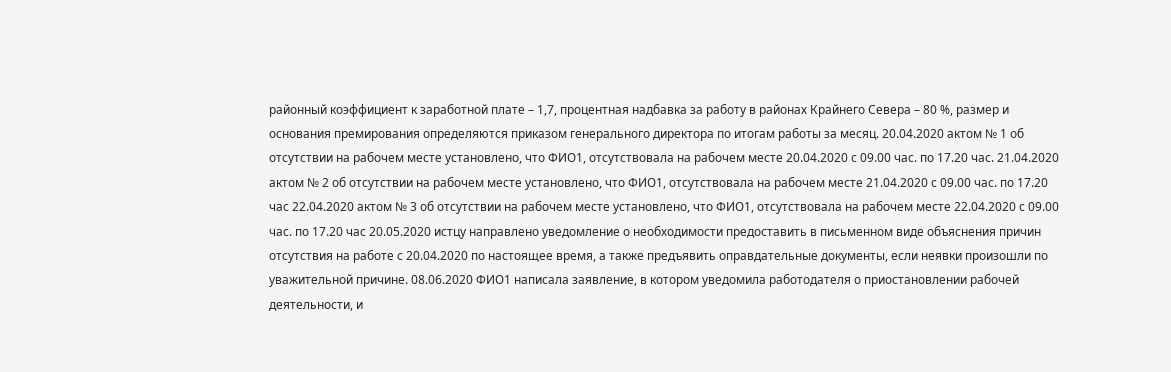районный коэффициент к заработной плате – 1,7, процентная надбавка за работу в районах Крайнего Севера – 80 %, размер и основания премирования определяются приказом генерального директора по итогам работы за месяц. 20.04.2020 актом № 1 об отсутствии на рабочем месте установлено, что ФИО1, отсутствовала на рабочем месте 20.04.2020 с 09.00 час. по 17.20 час. 21.04.2020 актом № 2 об отсутствии на рабочем месте установлено, что ФИО1, отсутствовала на рабочем месте 21.04.2020 с 09.00 час. по 17.20 час 22.04.2020 актом № 3 об отсутствии на рабочем месте установлено, что ФИО1, отсутствовала на рабочем месте 22.04.2020 с 09.00 час. по 17.20 час 20.05.2020 истцу направлено уведомление о необходимости предоставить в письменном виде объяснения причин отсутствия на работе с 20.04.2020 по настоящее время, а также предъявить оправдательные документы, если неявки произошли по уважительной причине. 08.06.2020 ФИО1 написала заявление, в котором уведомила работодателя о приостановлении рабочей деятельности, и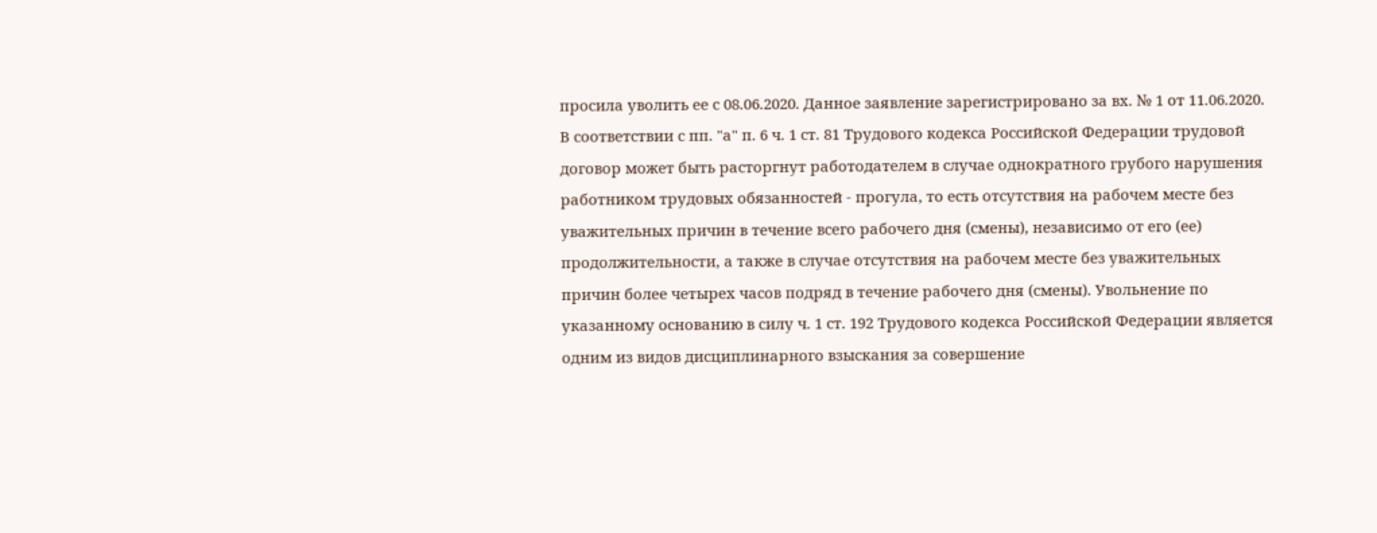просила уволить ее с 08.06.2020. Данное заявление зарегистрировано за вх. № 1 от 11.06.2020. В соответствии с пп. "а" п. 6 ч. 1 ст. 81 Трудового кодекса Российской Федерации трудовой договор может быть расторгнут работодателем в случае однократного грубого нарушения работником трудовых обязанностей - прогула, то есть отсутствия на рабочем месте без уважительных причин в течение всего рабочего дня (смены), независимо от его (ее) продолжительности, а также в случае отсутствия на рабочем месте без уважительных причин более четырех часов подряд в течение рабочего дня (смены). Увольнение по указанному основанию в силу ч. 1 ст. 192 Трудового кодекса Российской Федерации является одним из видов дисциплинарного взыскания за совершение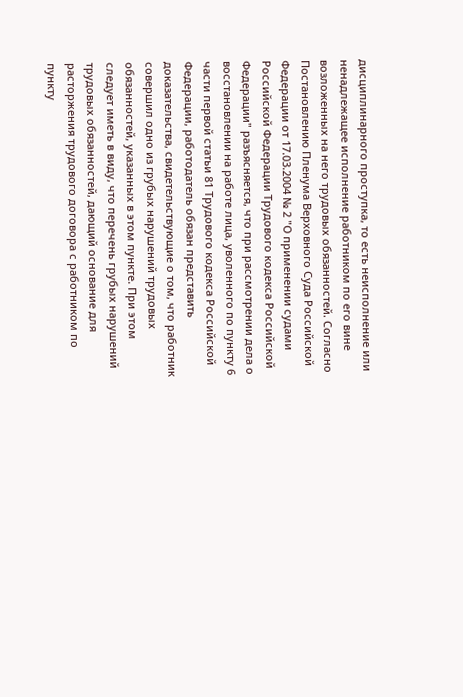дисциплинарного проступка, то есть неисполнение или ненадлежащее исполнение работником по его вине возложенных на него трудовых обязанностей. Согласно Постановлению Пленума Верховного Суда Российской Федерации от 17.03.2004 № 2 "О применении судами Российской Федерации Трудового кодекса Российской Федерации" разъясняется, что при рассмотрении дела о восстановлении на работе лица, уволенного по пункту 6 части первой статьи 81 Трудового кодекса Российской Федерации, работодатель обязан представить доказательства, свидетельствующие о том, что работник совершил одно из грубых нарушений трудовых обязанностей, указанных в этом пункте. При этом следует иметь в виду, что перечень грубых нарушений трудовых обязанностей, дающий основание для расторжения трудового договора с работником по пункту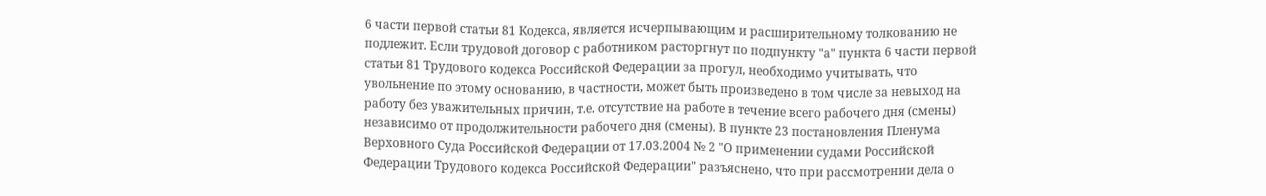6 части первой статьи 81 Кодекса, является исчерпывающим и расширительному толкованию не подлежит. Если трудовой договор с работником расторгнут по подпункту "а" пункта 6 части первой статьи 81 Трудового кодекса Российской Федерации за прогул, необходимо учитывать, что увольнение по этому основанию, в частности, может быть произведено в том числе за невыход на работу без уважительных причин, т.е. отсутствие на работе в течение всего рабочего дня (смены) независимо от продолжительности рабочего дня (смены). В пункте 23 постановления Пленума Верховного Суда Российской Федерации от 17.03.2004 № 2 "О применении судами Российской Федерации Трудового кодекса Российской Федерации" разъяснено, что при рассмотрении дела о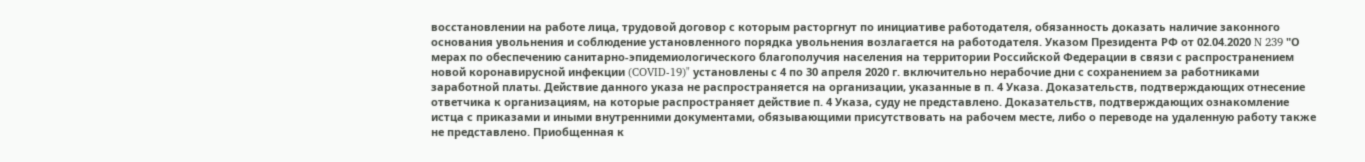восстановлении на работе лица, трудовой договор с которым расторгнут по инициативе работодателя, обязанность доказать наличие законного основания увольнения и соблюдение установленного порядка увольнения возлагается на работодателя. Указом Президента РФ от 02.04.2020 N 239 "О мерах по обеспечению санитарно-эпидемиологического благополучия населения на территории Российской Федерации в связи с распространением новой коронавирусной инфекции (COVID-19)" установлены с 4 по 30 апреля 2020 г. включительно нерабочие дни с сохранением за работниками заработной платы. Действие данного указа не распространяется на организации, указанные в п. 4 Указа. Доказательств, подтверждающих отнесение ответчика к организациям, на которые распространяет действие п. 4 Указа, суду не представлено. Доказательств, подтверждающих ознакомление истца с приказами и иными внутренними документами, обязывающими присутствовать на рабочем месте, либо о переводе на удаленную работу также не представлено. Приобщенная к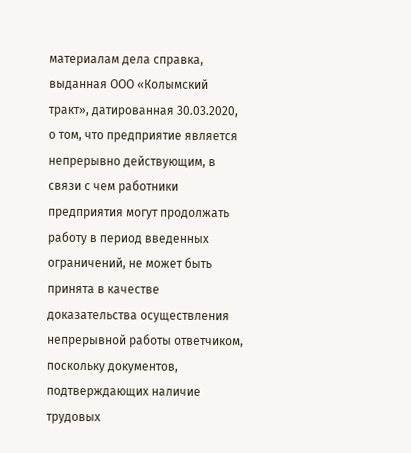материалам дела справка, выданная ООО «Колымский тракт», датированная 30.03.2020, о том, что предприятие является непрерывно действующим, в связи с чем работники предприятия могут продолжать работу в период введенных ограничений, не может быть принята в качестве доказательства осуществления непрерывной работы ответчиком, поскольку документов, подтверждающих наличие трудовых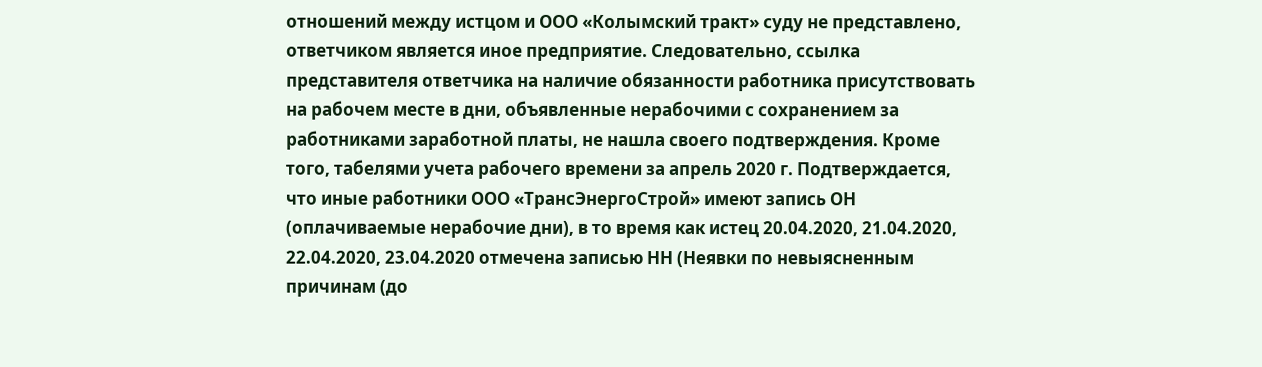отношений между истцом и ООО «Колымский тракт» суду не представлено, ответчиком является иное предприятие. Следовательно, ссылка представителя ответчика на наличие обязанности работника присутствовать на рабочем месте в дни, объявленные нерабочими с сохранением за работниками заработной платы, не нашла своего подтверждения. Кроме того, табелями учета рабочего времени за апрель 2020 г. Подтверждается, что иные работники ООО «ТрансЭнергоСтрой» имеют запись ОН (оплачиваемые нерабочие дни), в то время как истец 20.04.2020, 21.04.2020, 22.04.2020, 23.04.2020 отмечена записью НН (Неявки по невыясненным причинам (до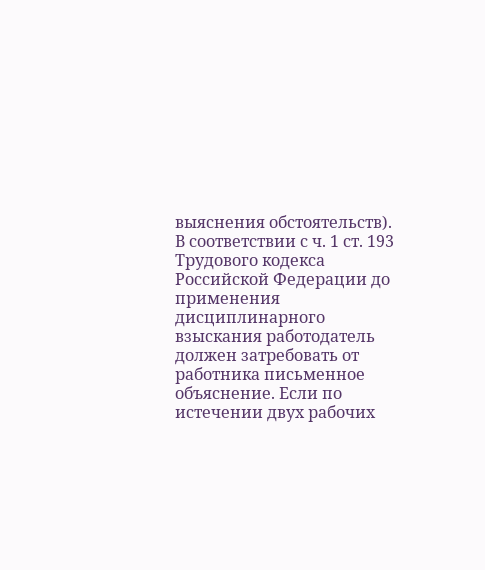выяснения обстоятельств). В соответствии с ч. 1 ст. 193 Трудового кодекса Российской Федерации до применения дисциплинарного взыскания работодатель должен затребовать от работника письменное объяснение. Если по истечении двух рабочих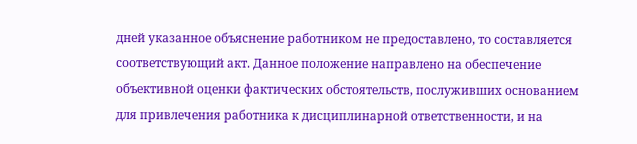дней указанное объяснение работником не предоставлено, то составляется соответствующий акт. Данное положение направлено на обеспечение объективной оценки фактических обстоятельств, послуживших основанием для привлечения работника к дисциплинарной ответственности, и на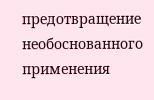предотвращение необоснованного применения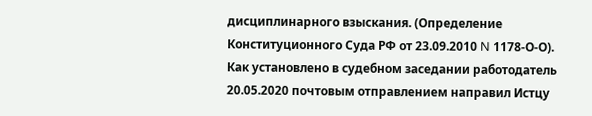дисциплинарного взыскания. (Определение Конституционного Суда РФ от 23.09.2010 N 1178-О-О). Как установлено в судебном заседании работодатель 20.05.2020 почтовым отправлением направил Истцу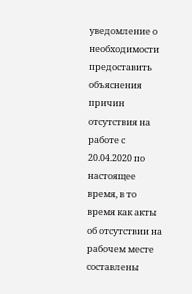уведомление о необходимости предоставить объяснения причин отсутствия на работе с 20.04.2020 по настоящее время, в то время как акты об отсутствии на рабочем месте составлены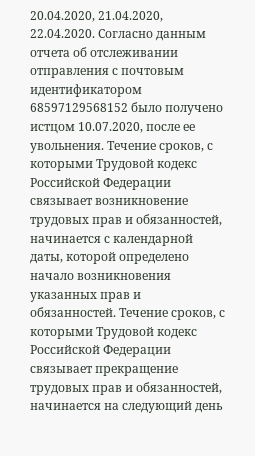20.04.2020, 21.04.2020, 22.04.2020. Согласно данным отчета об отслеживании отправления с почтовым идентификатором 68597129568152 было получено истцом 10.07.2020, после ее увольнения. Течение сроков, с которыми Трудовой кодекс Российской Федерации связывает возникновение трудовых прав и обязанностей, начинается с календарной даты, которой определено начало возникновения указанных прав и обязанностей. Течение сроков, с которыми Трудовой кодекс Российской Федерации связывает прекращение трудовых прав и обязанностей, начинается на следующий день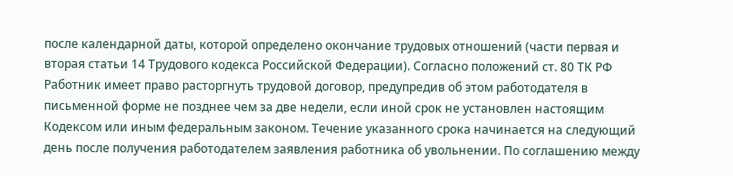после календарной даты, которой определено окончание трудовых отношений (части первая и вторая статьи 14 Трудового кодекса Российской Федерации). Согласно положений ст. 80 ТК РФ Работник имеет право расторгнуть трудовой договор, предупредив об этом работодателя в письменной форме не позднее чем за две недели, если иной срок не установлен настоящим Кодексом или иным федеральным законом. Течение указанного срока начинается на следующий день после получения работодателем заявления работника об увольнении. По соглашению между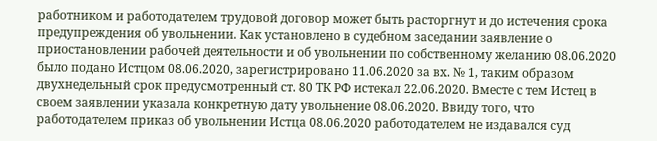работником и работодателем трудовой договор может быть расторгнут и до истечения срока предупреждения об увольнении. Как установлено в судебном заседании заявление о приостановлении рабочей деятельности и об увольнении по собственному желанию 08.06.2020 было подано Истцом 08.06.2020, зарегистрировано 11.06.2020 за вх. № 1, таким образом двухнедельный срок предусмотренный ст. 80 ТК РФ истекал 22.06.2020. Вместе с тем Истец в своем заявлении указала конкретную дату увольнение 08.06.2020. Ввиду того, что работодателем приказ об увольнении Истца 08.06.2020 работодателем не издавался суд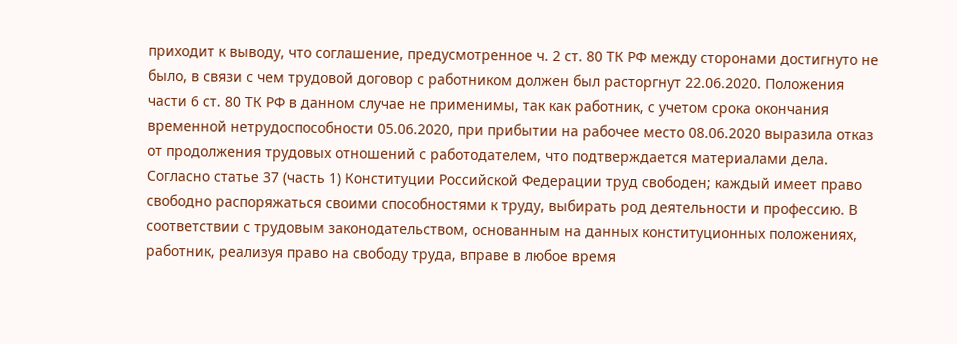приходит к выводу, что соглашение, предусмотренное ч. 2 ст. 80 ТК РФ между сторонами достигнуто не было, в связи с чем трудовой договор с работником должен был расторгнут 22.06.2020. Положения части 6 ст. 80 ТК РФ в данном случае не применимы, так как работник, с учетом срока окончания временной нетрудоспособности 05.06.2020, при прибытии на рабочее место 08.06.2020 выразила отказ от продолжения трудовых отношений с работодателем, что подтверждается материалами дела. Согласно статье 37 (часть 1) Конституции Российской Федерации труд свободен; каждый имеет право свободно распоряжаться своими способностями к труду, выбирать род деятельности и профессию. В соответствии с трудовым законодательством, основанным на данных конституционных положениях, работник, реализуя право на свободу труда, вправе в любое время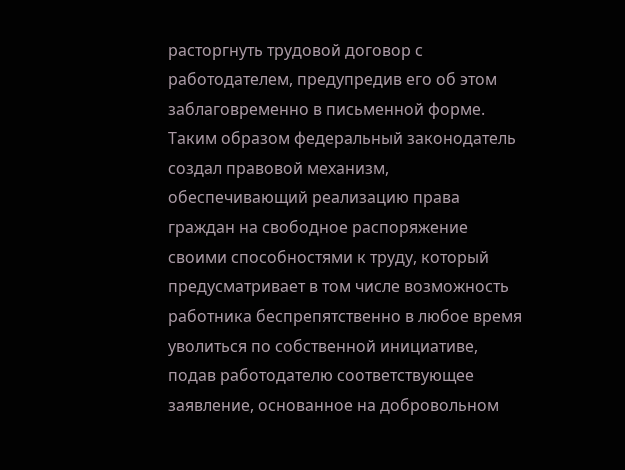расторгнуть трудовой договор с работодателем, предупредив его об этом заблаговременно в письменной форме. Таким образом федеральный законодатель создал правовой механизм, обеспечивающий реализацию права граждан на свободное распоряжение своими способностями к труду, который предусматривает в том числе возможность работника беспрепятственно в любое время уволиться по собственной инициативе, подав работодателю соответствующее заявление, основанное на добровольном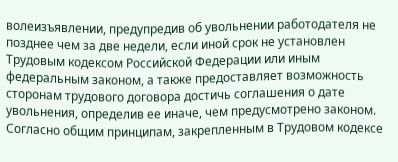волеизъявлении, предупредив об увольнении работодателя не позднее чем за две недели, если иной срок не установлен Трудовым кодексом Российской Федерации или иным федеральным законом, а также предоставляет возможность сторонам трудового договора достичь соглашения о дате увольнения, определив ее иначе, чем предусмотрено законом. Согласно общим принципам, закрепленным в Трудовом кодексе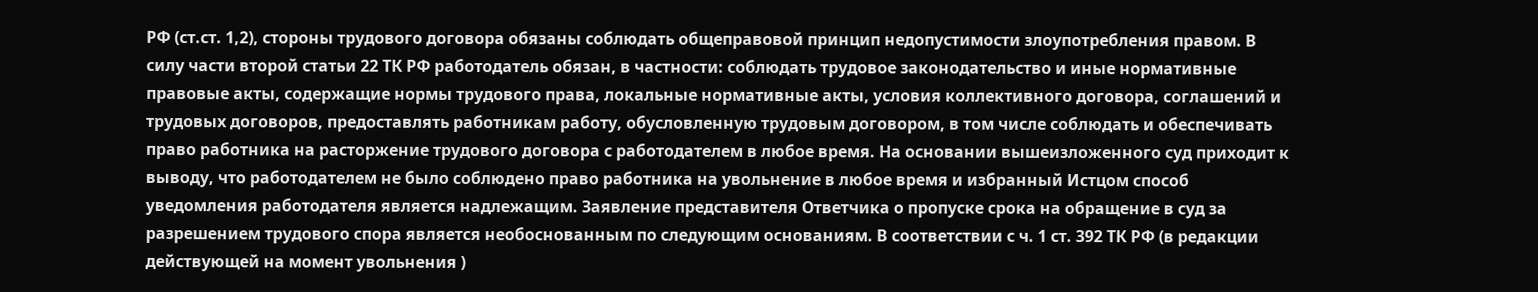РФ (ст.ст. 1,2), стороны трудового договора обязаны соблюдать общеправовой принцип недопустимости злоупотребления правом. В силу части второй статьи 22 ТК РФ работодатель обязан, в частности: соблюдать трудовое законодательство и иные нормативные правовые акты, содержащие нормы трудового права, локальные нормативные акты, условия коллективного договора, соглашений и трудовых договоров, предоставлять работникам работу, обусловленную трудовым договором, в том числе соблюдать и обеспечивать право работника на расторжение трудового договора с работодателем в любое время. На основании вышеизложенного суд приходит к выводу, что работодателем не было соблюдено право работника на увольнение в любое время и избранный Истцом способ уведомления работодателя является надлежащим. Заявление представителя Ответчика о пропуске срока на обращение в суд за разрешением трудового спора является необоснованным по следующим основаниям. В соответствии с ч. 1 ст. 392 ТК РФ (в редакции действующей на момент увольнения )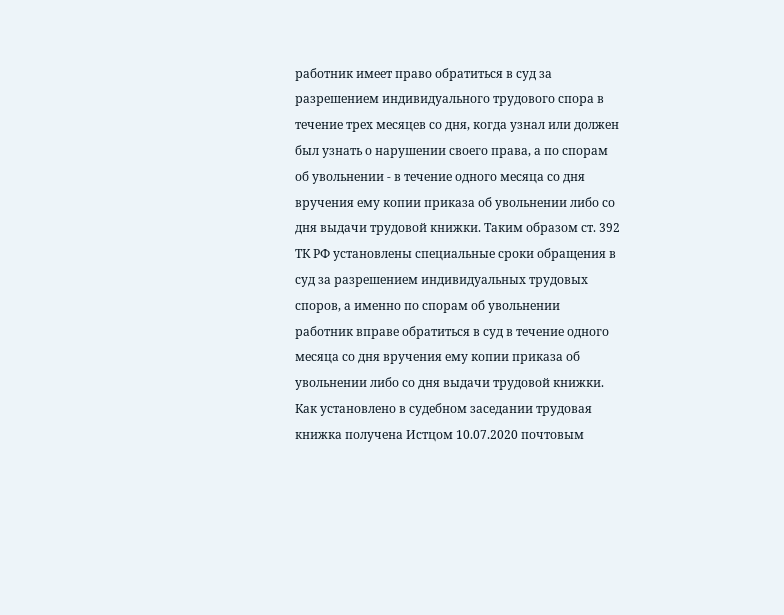работник имеет право обратиться в суд за разрешением индивидуального трудового спора в течение трех месяцев со дня, когда узнал или должен был узнать о нарушении своего права, а по спорам об увольнении - в течение одного месяца со дня вручения ему копии приказа об увольнении либо со дня выдачи трудовой книжки. Таким образом ст. 392 ТК РФ установлены специальные сроки обращения в суд за разрешением индивидуальных трудовых споров, а именно по спорам об увольнении работник вправе обратиться в суд в течение одного месяца со дня вручения ему копии приказа об увольнении либо со дня выдачи трудовой книжки. Как установлено в судебном заседании трудовая книжка получена Истцом 10.07.2020 почтовым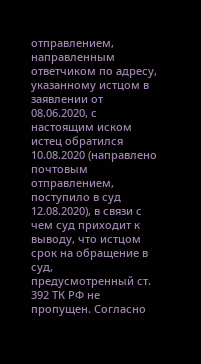отправлением, направленным ответчиком по адресу, указанному истцом в заявлении от 08.06.2020, с настоящим иском истец обратился 10.08.2020 (направлено почтовым отправлением, поступило в суд 12.08.2020), в связи с чем суд приходит к выводу, что истцом срок на обращение в суд, предусмотренный ст. 392 ТК РФ не пропущен. Согласно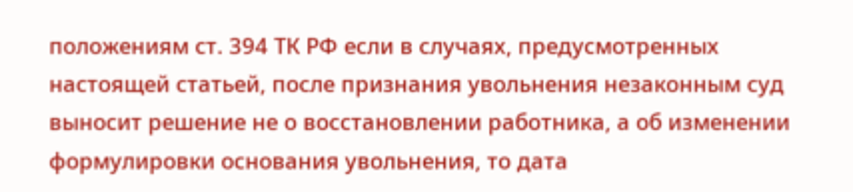положениям ст. 394 ТК РФ если в случаях, предусмотренных настоящей статьей, после признания увольнения незаконным суд выносит решение не о восстановлении работника, а об изменении формулировки основания увольнения, то дата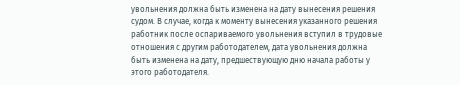увольнения должна быть изменена на дату вынесения решения судом. В случае, когда к моменту вынесения указанного решения работник после оспариваемого увольнения вступил в трудовые отношения с другим работодателем, дата увольнения должна быть изменена на дату, предшествующую дню начала работы у этого работодателя.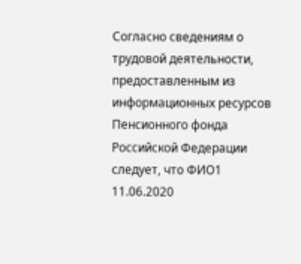Согласно сведениям о трудовой деятельности, предоставленным из информационных ресурсов Пенсионного фонда Российской Федерации следует, что ФИО1 11.06.2020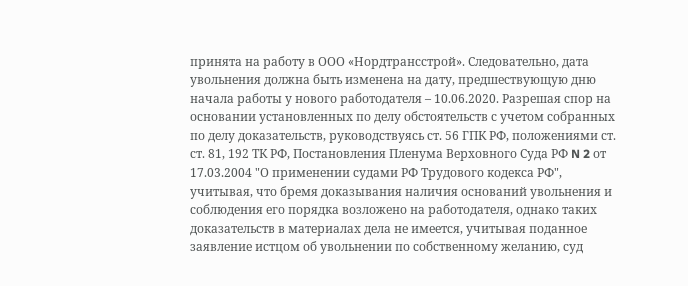принята на работу в ООО «Нордтрансстрой». Следовательно, дата увольнения должна быть изменена на дату, предшествующую дню начала работы у нового работодателя – 10.06.2020. Разрешая спор на основании установленных по делу обстоятельств с учетом собранных по делу доказательств, руководствуясь ст. 56 ГПК РФ, положениями ст. ст. 81, 192 ТК РФ, Постановления Пленума Верховного Суда РФ N 2 от 17.03.2004 "О применении судами РФ Трудового кодекса РФ", учитывая, что бремя доказывания наличия оснований увольнения и соблюдения его порядка возложено на работодателя, однако таких доказательств в материалах дела не имеется, учитывая поданное заявление истцом об увольнении по собственному желанию, суд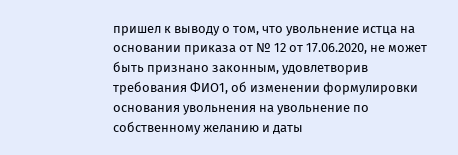пришел к выводу о том, что увольнение истца на основании приказа от № 12 от 17.06.2020, не может быть признано законным, удовлетворив требования ФИО1, об изменении формулировки основания увольнения на увольнение по собственному желанию и даты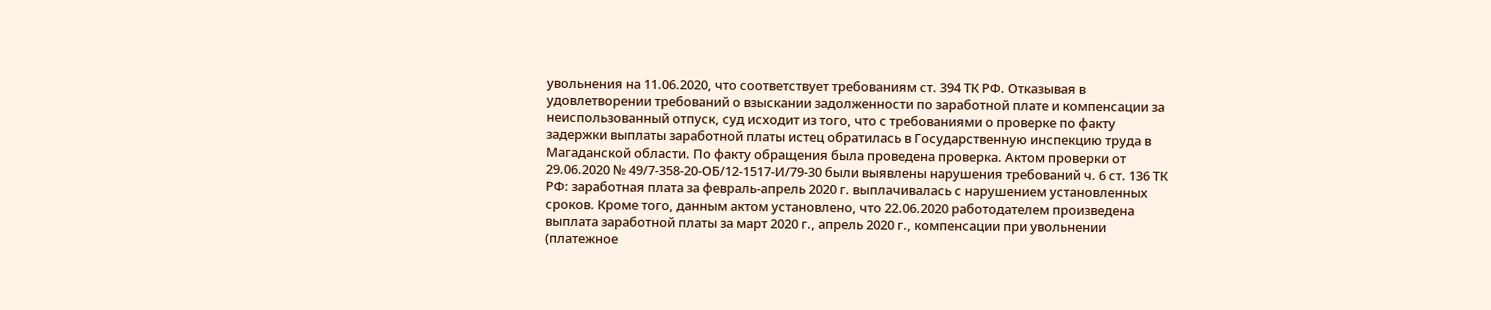увольнения на 11.06.2020, что соответствует требованиям ст. 394 ТК РФ. Отказывая в удовлетворении требований о взыскании задолженности по заработной плате и компенсации за неиспользованный отпуск, суд исходит из того, что с требованиями о проверке по факту задержки выплаты заработной платы истец обратилась в Государственную инспекцию труда в Магаданской области. По факту обращения была проведена проверка. Актом проверки от 29.06.2020 № 49/7-358-20-ОБ/12-1517-И/79-30 были выявлены нарушения требований ч. 6 ст. 136 ТК РФ: заработная плата за февраль-апрель 2020 г. выплачивалась с нарушением установленных сроков. Кроме того, данным актом установлено, что 22.06.2020 работодателем произведена выплата заработной платы за март 2020 г., апрель 2020 г., компенсации при увольнении (платежное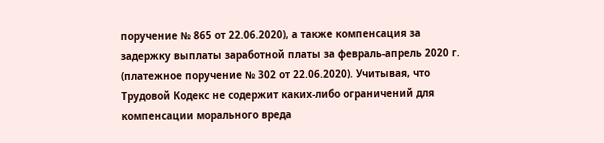поручение № 865 от 22.06.2020), а также компенсация за задержку выплаты заработной платы за февраль-апрель 2020 г. (платежное поручение № 302 от 22.06.2020). Учитывая, что Трудовой Кодекс не содержит каких-либо ограничений для компенсации морального вреда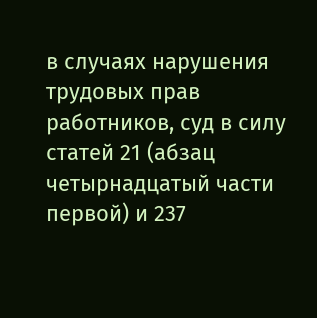в случаях нарушения трудовых прав работников, суд в силу статей 21 (абзац четырнадцатый части первой) и 237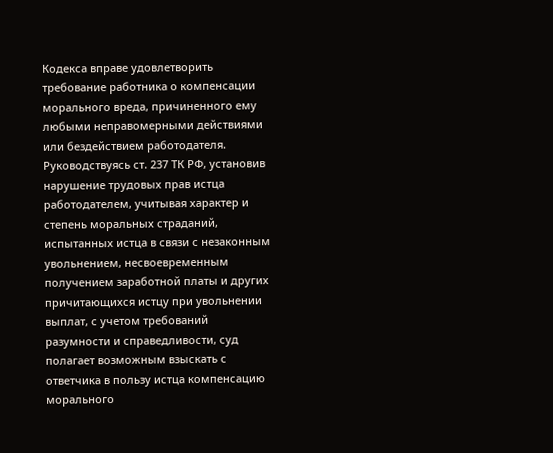Кодекса вправе удовлетворить требование работника о компенсации морального вреда, причиненного ему любыми неправомерными действиями или бездействием работодателя. Руководствуясь ст. 237 ТК РФ, установив нарушение трудовых прав истца работодателем, учитывая характер и степень моральных страданий, испытанных истца в связи с незаконным увольнением, несвоевременным получением заработной платы и других причитающихся истцу при увольнении выплат, с учетом требований разумности и справедливости, суд полагает возможным взыскать с ответчика в пользу истца компенсацию морального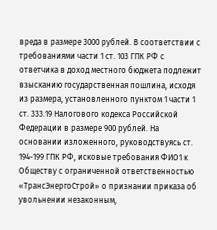вреда в размере 3000 рублей. В соответствии с требованиями части 1 ст. 103 ГПК РФ с ответчика в доход местного бюджета подлежит взысканию государственная пошлина, исходя из размера, установленного пунктом 1 части 1 ст. 333.19 Налогового кодекса Российской Федерации в размере 900 рублей. На основании изложенного, руководствуясь ст. 194-199 ГПК РФ, исковые требования ФИО1 к Обществу с ограниченной ответственностью «ТрансЭнергоСтрой» о признании приказа об увольнении незаконным,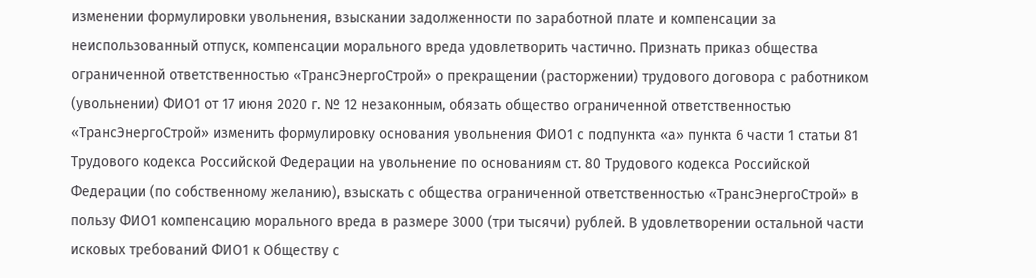изменении формулировки увольнения, взыскании задолженности по заработной плате и компенсации за неиспользованный отпуск, компенсации морального вреда удовлетворить частично. Признать приказ общества ограниченной ответственностью «ТрансЭнергоСтрой» о прекращении (расторжении) трудового договора с работником (увольнении) ФИО1 от 17 июня 2020 г. № 12 незаконным, обязать общество ограниченной ответственностью «ТрансЭнергоСтрой» изменить формулировку основания увольнения ФИО1 с подпункта «а» пункта 6 части 1 статьи 81 Трудового кодекса Российской Федерации на увольнение по основаниям ст. 80 Трудового кодекса Российской Федерации (по собственному желанию), взыскать с общества ограниченной ответственностью «ТрансЭнергоСтрой» в пользу ФИО1 компенсацию морального вреда в размере 3000 (три тысячи) рублей. В удовлетворении остальной части исковых требований ФИО1 к Обществу с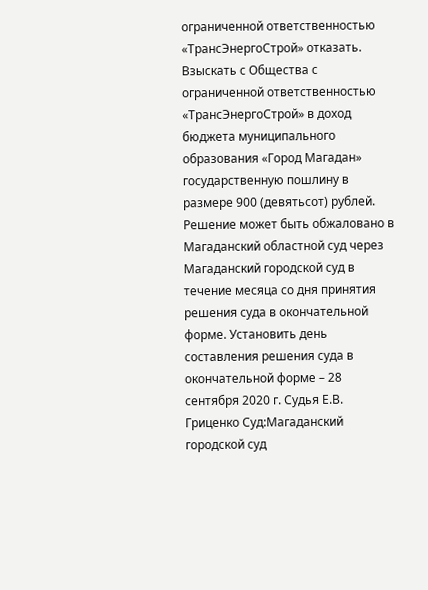ограниченной ответственностью «ТрансЭнергоСтрой» отказать. Взыскать с Общества с ограниченной ответственностью «ТрансЭнергоСтрой» в доход бюджета муниципального образования «Город Магадан» государственную пошлину в размере 900 (девятьсот) рублей. Решение может быть обжаловано в Магаданский областной суд через Магаданский городской суд в течение месяца со дня принятия решения суда в окончательной форме. Установить день составления решения суда в окончательной форме – 28 сентября 2020 г. Судья Е.В. Гриценко Суд:Магаданский городской суд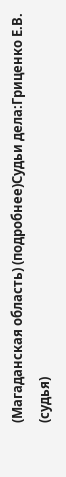(Магаданская область) (подробнее)Судьи дела:Гриценко Е.В. (судья)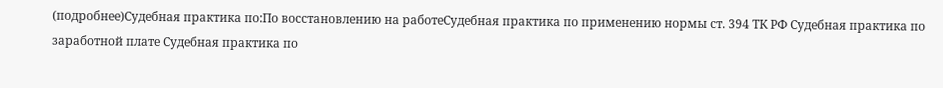(подробнее)Судебная практика по:По восстановлению на работеСудебная практика по применению нормы ст. 394 ТК РФ Судебная практика по заработной плате Судебная практика по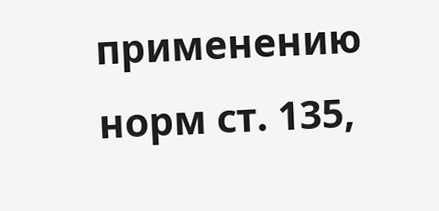применению норм ст. 135,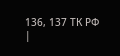136, 137 ТК РФ
|